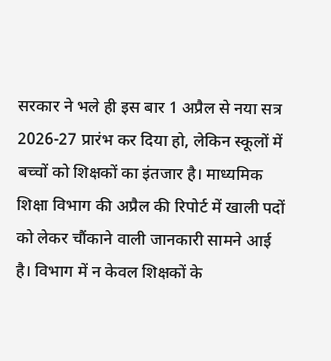सरकार ने भले ही इस बार 1 अप्रैल से नया सत्र 2026-27 प्रारंभ कर दिया हो, लेकिन स्कूलों में बच्चों को शिक्षकों का इंतजार है। माध्यमिक शिक्षा विभाग की अप्रैल की रिपोर्ट में खाली पदों को लेकर चौंकाने वाली जानकारी सामने आई है। विभाग में न केवल शिक्षकों के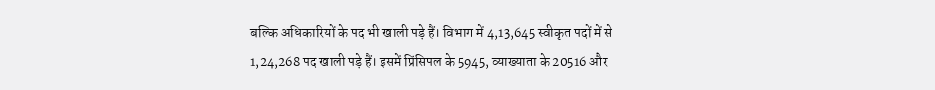बल्कि अधिकारियों के पद भी खाली पड़े हैं। विभाग में 4,13,645 स्वीकृत पदों में से 1,24,268 पद खाली पड़े हैं। इसमें प्रिंसिपल के 5945, व्याख्याता के 20516 और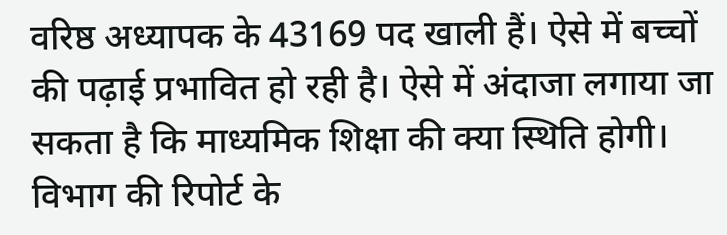वरिष्ठ अध्यापक के 43169 पद खाली हैं। ऐसे में बच्चों की पढ़ाई प्रभावित हो रही है। ऐसे में अंदाजा लगाया जा सकता है कि माध्यमिक शिक्षा की क्या स्थिति होगी। विभाग की रिपोर्ट के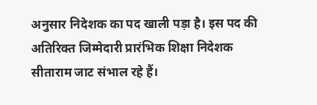अनुसार निदेशक का पद खाली पड़ा है। इस पद की अतिरिक्त जिम्मेदारी प्रारंभिक शिक्षा निदेशक सीताराम जाट संभाल रहे हैं।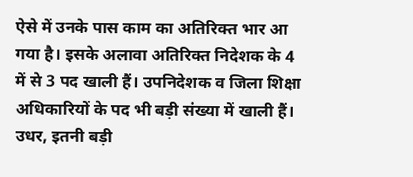ऐसे में उनके पास काम का अतिरिक्त भार आ गया है। इसके अलावा अतिरिक्त निदेशक के 4 में से 3 पद खाली हैं। उपनिदेशक व जिला शिक्षा अधिकारियों के पद भी बड़ी संख्या में खाली हैं। उधर, इतनी बड़ी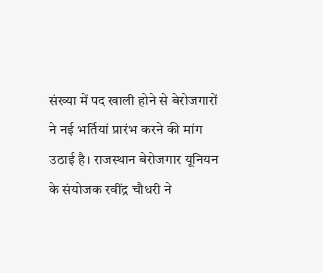संख्या में पद खाली होने से बेरोजगारों ने नई भर्तियां प्रारंभ करने की मांग उठाई है। राजस्थान बेरोजगार यूनियन के संयोजक रवींद्र चौधरी ने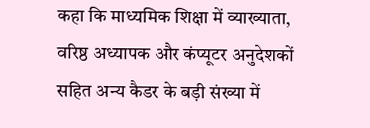कहा कि माध्यमिक शिक्षा में व्याख्याता, वरिष्ठ अध्यापक और कंप्यूटर अनुदेशकों सहित अन्य कैडर के बड़ी संख्या में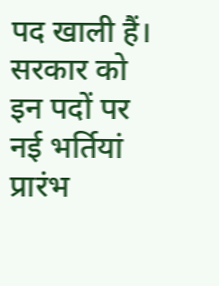पद खाली हैं। सरकार को इन पदों पर नई भर्तियां प्रारंभ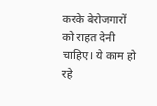करके बेरोजगारों को राहत देनी चाहिए। ये काम हो रहे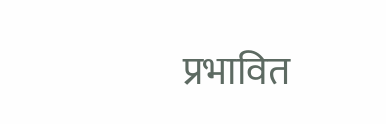प्रभावित